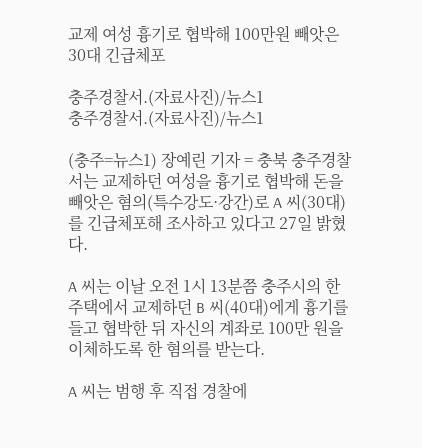교제 여성 흉기로 협박해 100만원 빼앗은 30대 긴급체포

충주경찰서.(자료사진)/뉴스1
충주경찰서.(자료사진)/뉴스1

(충주=뉴스1) 장예린 기자 = 충북 충주경찰서는 교제하던 여성을 흉기로 협박해 돈을 빼앗은 혐의(특수강도·강간)로 A 씨(30대)를 긴급체포해 조사하고 있다고 27일 밝혔다.

A 씨는 이날 오전 1시 13분쯤 충주시의 한 주택에서 교제하던 B 씨(40대)에게 흉기를 들고 협박한 뒤 자신의 계좌로 100만 원을 이체하도록 한 혐의를 받는다.

A 씨는 범행 후 직접 경찰에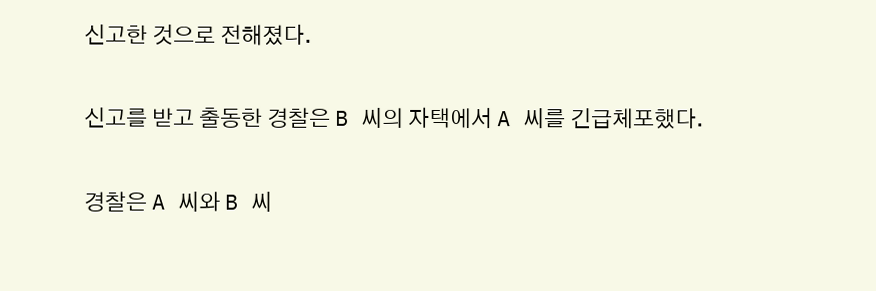신고한 것으로 전해졌다.

신고를 받고 출동한 경찰은 B 씨의 자택에서 A 씨를 긴급체포했다.

경찰은 A 씨와 B 씨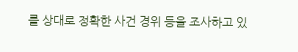를 상대로 정확한 사건 경위 등을 조사하고 있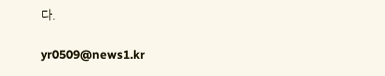다.

yr0509@news1.kr